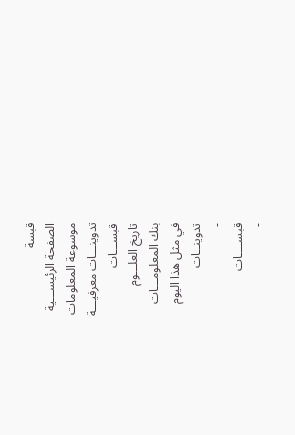قبسة
الصفحة الرئيســـية
موسوعة المعلومات
تدوينـــات معرفيـــة
قبســـات
تاريخ العلـــوم
بنك المعلومـــات
في مثل هذا اليوم
تدوينــات
-
قبســــات
-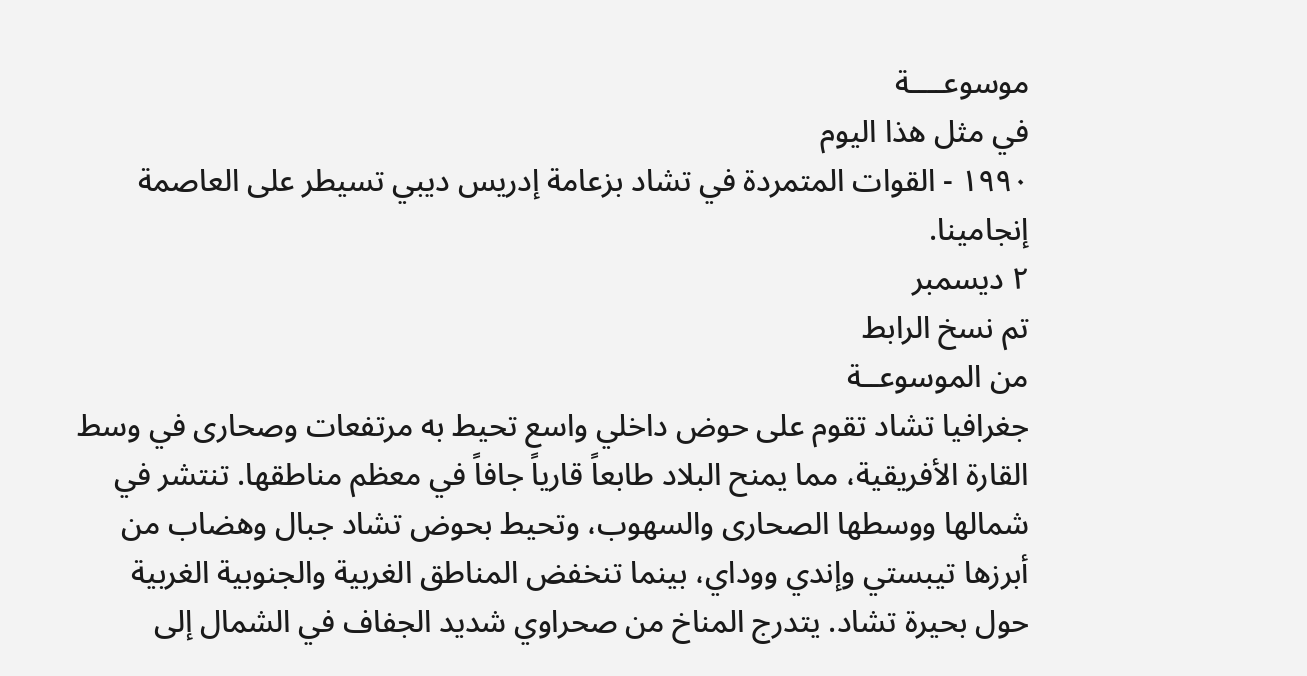موسوعــــة
في مثل هذا اليوم
١٩٩٠ - القوات المتمردة في تشاد بزعامة إدريس ديبي تسيطر على العاصمة إنجامينا.
٢ ديسمبر
تم نسخ الرابط
من الموسوعــة
جغرافيا تشاد تقوم على حوض داخلي واسع تحيط به مرتفعات وصحارى في وسط القارة الأفريقية، مما يمنح البلاد طابعاً قارياً جافاً في معظم مناطقها. تنتشر في شمالها ووسطها الصحارى والسهوب، وتحيط بحوض تشاد جبال وهضاب من أبرزها تيبستي وإندي ووداي، بينما تنخفض المناطق الغربية والجنوبية الغربية حول بحيرة تشاد. يتدرج المناخ من صحراوي شديد الجفاف في الشمال إلى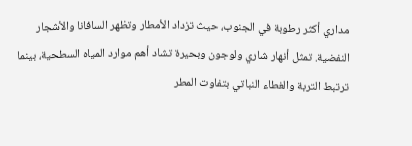مداري أكثر رطوبة في الجنوب، حيث تزداد الأمطار وتظهر السافانا والأشجار النفضية. تمثل أنهار شاري ولوجون وبحيرة تشاد أهم موارد المياه السطحية، بينما ترتبط التربة والغطاء النباتي بتفاوت المطر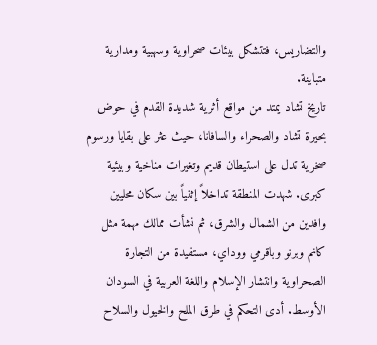والتضاريس، فتتشكل بيئات صحراوية وسهبية ومدارية متباينة.
تاريخ تشاد يمتد من مواقع أثرية شديدة القدم في حوض بحيرة تشاد والصحراء والسافانا، حيث عثر على بقايا ورسوم صخرية تدل على استيطان قديم وتغيرات مناخية وبيئية كبرى. شهدت المنطقة تداخلاً إثنياً بين سكان محليين وافدين من الشمال والشرق، ثم نشأت ممالك مهمة مثل كانم وبرنو وباقرمي ووداي، مستفيدة من التجارة الصحراوية وانتشار الإسلام واللغة العربية في السودان الأوسط. أدى التحكم في طرق الملح والخيول والسلاح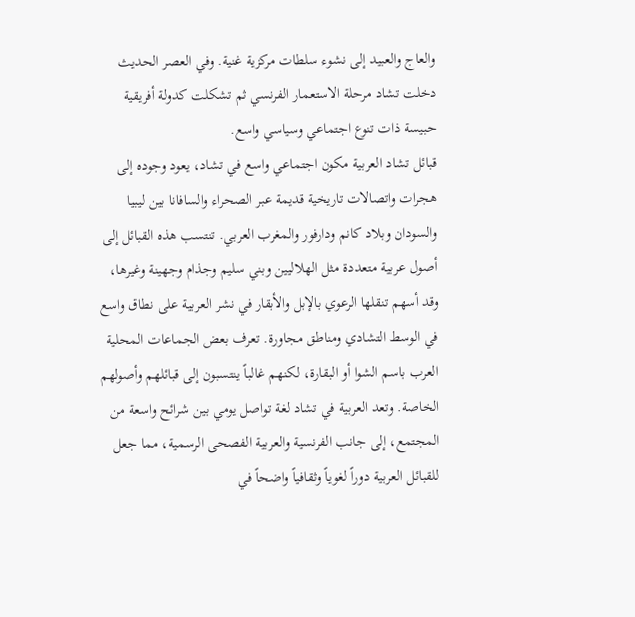والعاج والعبيد إلى نشوء سلطات مركزية غنية. وفي العصر الحديث دخلت تشاد مرحلة الاستعمار الفرنسي ثم تشكلت كدولة أفريقية حبيسة ذات تنوع اجتماعي وسياسي واسع.
قبائل تشاد العربية مكون اجتماعي واسع في تشاد، يعود وجوده إلى هجرات واتصالات تاريخية قديمة عبر الصحراء والسافانا بين ليبيا والسودان وبلاد كانم ودارفور والمغرب العربي. تنتسب هذه القبائل إلى أصول عربية متعددة مثل الهلاليين وبني سليم وجذام وجهينة وغيرها، وقد أسهم تنقلها الرعوي بالإبل والأبقار في نشر العربية على نطاق واسع في الوسط التشادي ومناطق مجاورة. تعرف بعض الجماعات المحلية العرب باسم الشوا أو البقارة، لكنهم غالباً ينتسبون إلى قبائلهم وأصولهم الخاصة. وتعد العربية في تشاد لغة تواصل يومي بين شرائح واسعة من المجتمع، إلى جانب الفرنسية والعربية الفصحى الرسمية، مما جعل للقبائل العربية دوراً لغوياً وثقافياً واضحاً في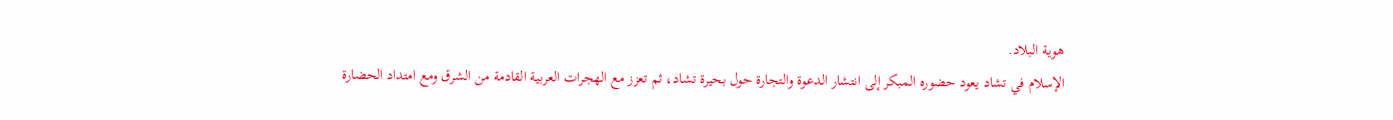هوية البلاد.
الإسلام في تشاد يعود حضوره المبكر إلى انتشار الدعوة والتجارة حول بحيرة تشاد، ثم تعزز مع الهجرات العربية القادمة من الشرق ومع امتداد الحضارة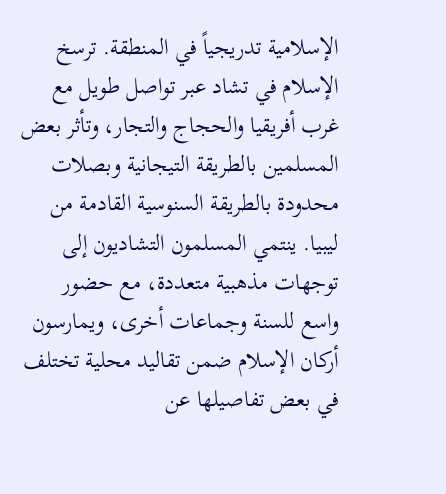الإسلامية تدريجياً في المنطقة. ترسخ الإسلام في تشاد عبر تواصل طويل مع غرب أفريقيا والحجاج والتجار، وتأثر بعض المسلمين بالطريقة التيجانية وبصلات محدودة بالطريقة السنوسية القادمة من ليبيا. ينتمي المسلمون التشاديون إلى توجهات مذهبية متعددة، مع حضور واسع للسنة وجماعات أخرى، ويمارسون أركان الإسلام ضمن تقاليد محلية تختلف في بعض تفاصيلها عن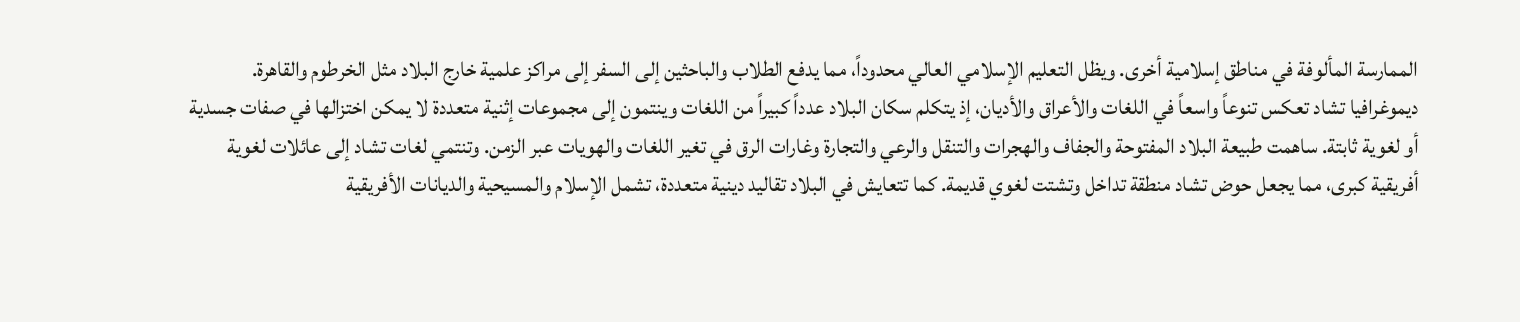الممارسة المألوفة في مناطق إسلامية أخرى. ويظل التعليم الإسلامي العالي محدوداً، مما يدفع الطلاب والباحثين إلى السفر إلى مراكز علمية خارج البلاد مثل الخرطوم والقاهرة.
ديموغرافيا تشاد تعكس تنوعاً واسعاً في اللغات والأعراق والأديان، إذ يتكلم سكان البلاد عدداً كبيراً من اللغات وينتمون إلى مجموعات إثنية متعددة لا يمكن اختزالها في صفات جسدية أو لغوية ثابتة. ساهمت طبيعة البلاد المفتوحة والجفاف والهجرات والتنقل والرعي والتجارة وغارات الرق في تغير اللغات والهويات عبر الزمن. وتنتمي لغات تشاد إلى عائلات لغوية أفريقية كبرى، مما يجعل حوض تشاد منطقة تداخل وتشتت لغوي قديمة. كما تتعايش في البلاد تقاليد دينية متعددة، تشمل الإسلام والمسيحية والديانات الأفريقية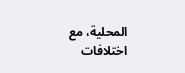المحلية، مع اختلافات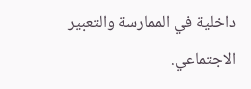داخلية في الممارسة والتعبير الاجتماعي.